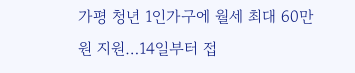가평 청년 1인가구에 월세 최대 60만원 지원…14일부터 접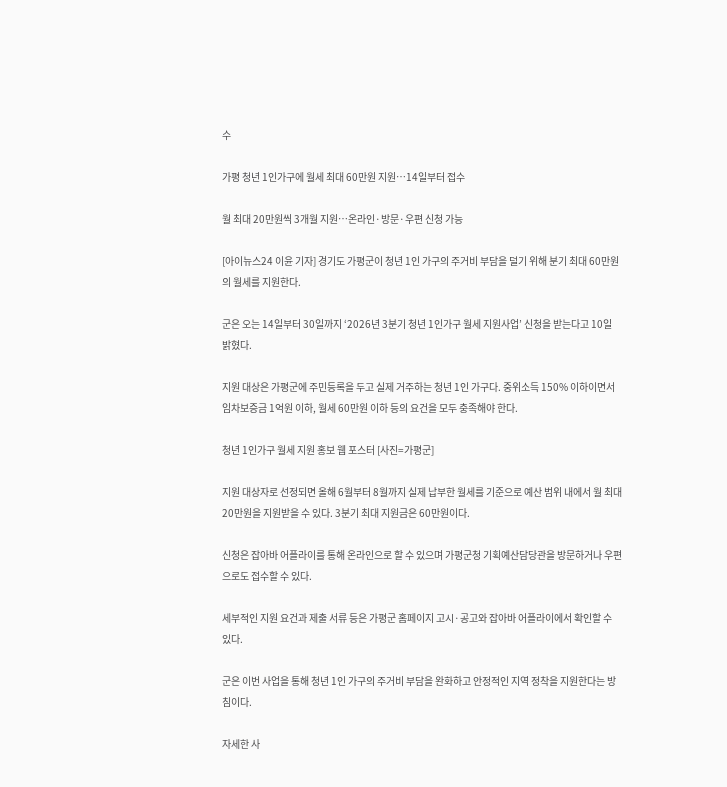수

가평 청년 1인가구에 월세 최대 60만원 지원…14일부터 접수

월 최대 20만원씩 3개월 지원…온라인·방문·우편 신청 가능

[아이뉴스24 이윤 기자] 경기도 가평군이 청년 1인 가구의 주거비 부담을 덜기 위해 분기 최대 60만원의 월세를 지원한다.

군은 오는 14일부터 30일까지 ‘2026년 3분기 청년 1인가구 월세 지원사업’ 신청을 받는다고 10일 밝혔다.

지원 대상은 가평군에 주민등록을 두고 실제 거주하는 청년 1인 가구다. 중위소득 150% 이하이면서 임차보증금 1억원 이하, 월세 60만원 이하 등의 요건을 모두 충족해야 한다.

청년 1인가구 월세 지원 홍보 웹 포스터 [사진=가평군]

지원 대상자로 선정되면 올해 6월부터 8월까지 실제 납부한 월세를 기준으로 예산 범위 내에서 월 최대 20만원을 지원받을 수 있다. 3분기 최대 지원금은 60만원이다.

신청은 잡아바 어플라이를 통해 온라인으로 할 수 있으며 가평군청 기획예산담당관을 방문하거나 우편으로도 접수할 수 있다.

세부적인 지원 요건과 제출 서류 등은 가평군 홈페이지 고시·공고와 잡아바 어플라이에서 확인할 수 있다.

군은 이번 사업을 통해 청년 1인 가구의 주거비 부담을 완화하고 안정적인 지역 정착을 지원한다는 방침이다.

자세한 사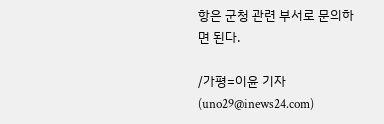항은 군청 관련 부서로 문의하면 된다.

/가평=이윤 기자(uno29@inews24.com)